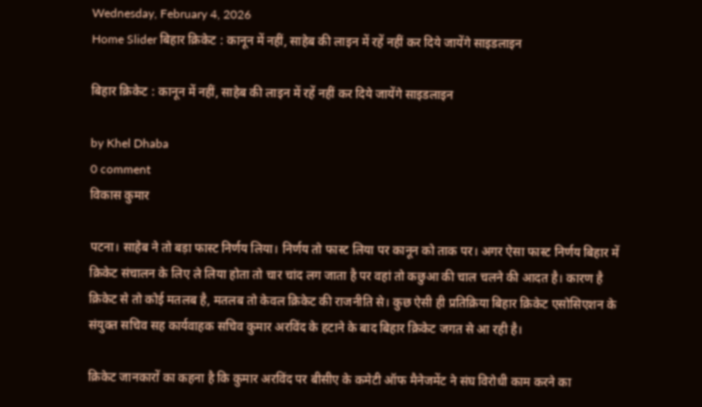Wednesday, February 4, 2026
Home Slider बिहार क्रिकेट : कानून में नहीं, साहेब की लाइन में रहें नहीं कर दिये जायेंगे साइडलाइन

बिहार क्रिकेट : कानून में नहीं, साहेब की लाइन में रहें नहीं कर दिये जायेंगे साइडलाइन

by Khel Dhaba
0 comment
विकास कुमार

पटना। साहेब ने तो बड़ा फास्ट निर्णय लिया। निर्णय तो फास्ट लिया पर कानून को ताक पर। अगर ऐसा फास्ट निर्णय बिहार में क्रिकेट संचालन के लिए ले लिया होता तो चार चांद लग जाता है पर वहां तो कछुआ की चाल चलने की आदत है। कारण है क्रिकेट से तो कोई मतलब है, मतलब तो केवल क्रिकेट की राजनीति से। कुछ ऐसी ही प्रतिक्रिया बिहार क्रिकेट एसोसिएशन के संयुक्त सचिव सह कार्यवाहक सचिव कुमार अरविंद के हटाने के बाद बिहार क्रिकेट जगत से आ रही है।

क्रिकेट जानकारों का कहना है कि कुमार अरविंद पर बीसीए के कमेटी ऑफ मैनेजमेंट ने संघ विरोधी काम करने का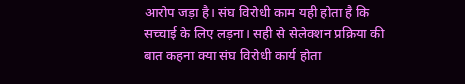आरोप जड़ा है। संघ विरोधी काम यही होता है कि सच्चाई के लिए लड़ना। सही से सेलेक्शन प्रक्रिया की बात कहना क्या संघ विरोधी कार्य होता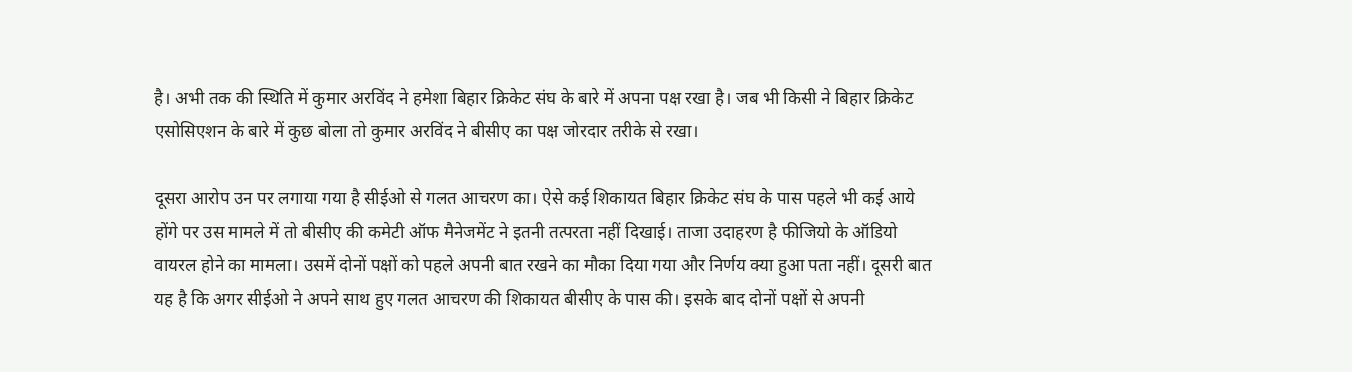है। अभी तक की स्थिति में कुमार अरविंद ने हमेशा बिहार क्रिकेट संघ के बारे में अपना पक्ष रखा है। जब भी किसी ने बिहार क्रिकेट एसोसिएशन के बारे में कुछ बोला तो कुमार अरविंद ने बीसीए का पक्ष जोरदार तरीके से रखा।

दूसरा आरोप उन पर लगाया गया है सीईओ से गलत आचरण का। ऐसे कई शिकायत बिहार क्रिकेट संघ के पास पहले भी कई आये होंगे पर उस मामले में तो बीसीए की कमेटी ऑफ मैनेजमेंट ने इतनी तत्परता नहीं दिखाई। ताजा उदाहरण है फीजियो के ऑडियो वायरल होने का मामला। उसमें दोनों पक्षों को पहले अपनी बात रखने का मौका दिया गया और निर्णय क्या हुआ पता नहीं। दूसरी बात यह है कि अगर सीईओ ने अपने साथ हुए गलत आचरण की शिकायत बीसीए के पास की। इसके बाद दोनों पक्षों से अपनी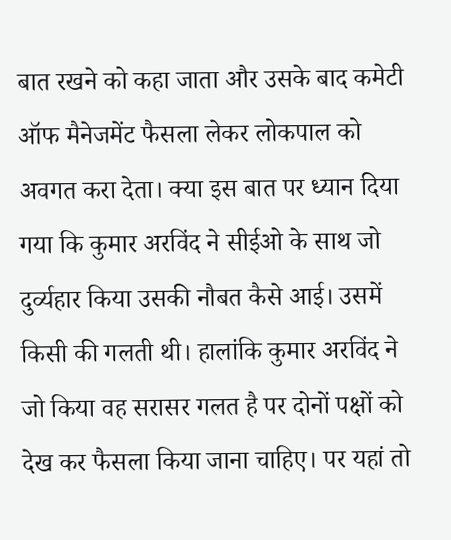बात रखने को कहा जाता और उसके बाद कमेटी ऑफ मैनेजमेंट फैसला लेकर लोकपाल को अवगत करा देता। क्या इस बात पर ध्यान दिया गया कि कुमार अरविंद ने सीईओ के साथ जो दुर्व्यहार किया उसकी नौबत कैसे आई। उसमें किसी की गलती थी। हालांकि कुमार अरविंद ने जो किया वह सरासर गलत है पर दोनों पक्षों को देख कर फैसला किया जाना चाहिए। पर यहां तो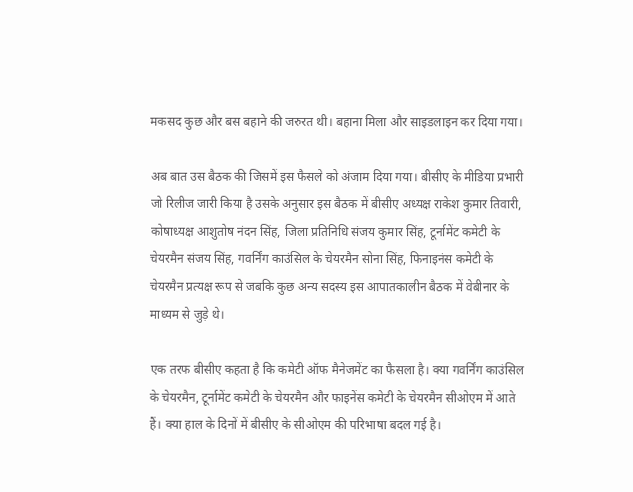मकसद कुछ और बस बहाने की जरुरत थी। बहाना मिला और साइडलाइन कर दिया गया।

अब बात उस बैठक की जिसमें इस फैसले को अंजाम दिया गया। बीसीए के मीडिया प्रभारी जो रिलीज जारी किया है उसके अनुसार इस बैठक में बीसीए अध्यक्ष राकेश कुमार तिवारी, कोषाध्यक्ष आशुतोष नंदन सिंह, जिला प्रतिनिधि संजय कुमार सिंह, टूर्नामेंट कमेटी के चेयरमैन संजय सिंह, गवर्निंग काउंसिल के चेयरमैन सोना सिंह, फिनाइनंस कमेटी के चेयरमैन प्रत्यक्ष रूप से जबकि कुछ अन्य सदस्य इस आपातकालीन बैठक में वेबीनार के माध्यम से जुड़े थे।

एक तरफ बीसीए कहता है कि कमेटी ऑफ मैनेजमेंट का फैसला है। क्या गवर्निंग काउंसिल के चेयरमैन, टूर्नामेंट कमेटी के चेयरमैन और फाइनेंस कमेटी के चेयरमैन सीओएम में आते हैं। क्या हाल के दिनों में बीसीए के सीओएम की परिभाषा बदल गई है।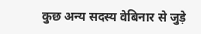कुछ अन्य सदस्य वेबिनार से जुड़े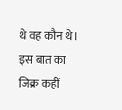थे वह कौन थे। इस बात का जिक्र कहीं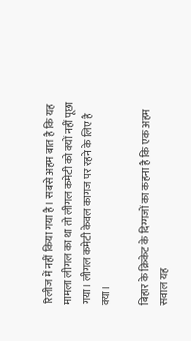रिलीज में नहीं किया गया है। सबसे अहम बात है कि यह मामला लीगल का था तो लीगल कमेटी को क्यों नहीं पूछा गया। लीगल कमेटी केवल कागज पर रहने के लिए है क्या।

बिहार के क्रिकेट के दिग्गजों का कहना है कि एक अहम सवाल यह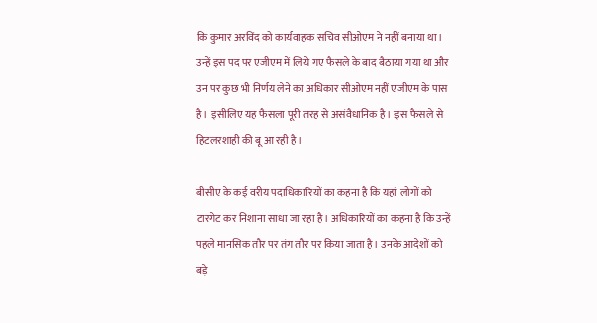कि कुमार अरविंद को कार्यवाहक सचिव सीओएम ने नहीं बनाया था। उन्हें इस पद पर एजीएम में लिये गए फैसले के बाद बैठाया गया था और उन पर कुछ भी निर्णय लेने का अधिकार सीओएम नहीं एजीएम के पास है। इसीलिए यह फैसला पूरी तरह से असंवैधानिक है। इस फैसले से हिटलरशाही की बू आ रही है।

बीसीए के कई वरीय पदाधिकारियों का कहना है कि यहां लोगों को टारगेट कर निशाना साधा जा रहा है। अधिकारियों का कहना है कि उन्हें पहले मानसिक तौर पर तंग तौर पर किया जाता है। उनके आदेशों को बड़े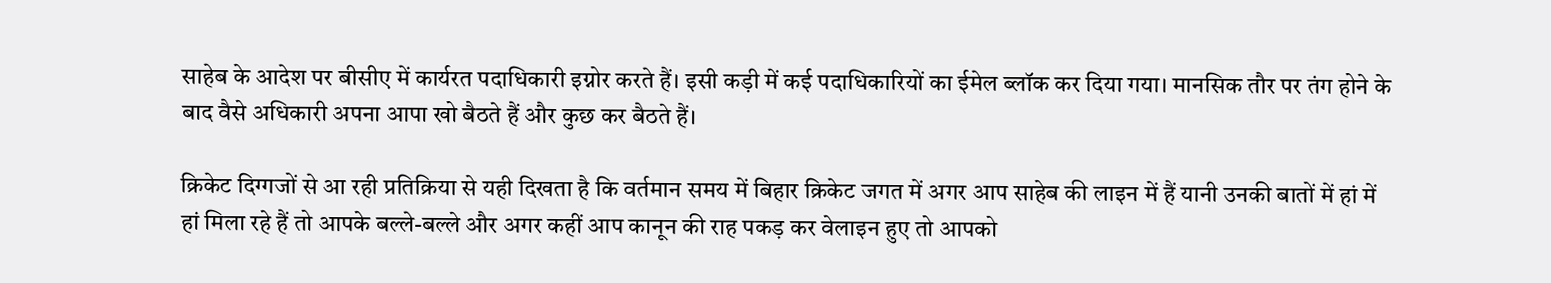साहेब के आदेश पर बीसीए में कार्यरत पदाधिकारी इग्नोर करते हैं। इसी कड़ी में कई पदाधिकारियों का ईमेल ब्लॉक कर दिया गया। मानसिक तौर पर तंग होने के बाद वैसे अधिकारी अपना आपा खो बैठते हैं और कुछ कर बैठते हैं।

क्रिकेट दिग्गजों से आ रही प्रतिक्रिया से यही दिखता है कि वर्तमान समय में बिहार क्रिकेट जगत में अगर आप साहेब की लाइन में हैं यानी उनकी बातों में हां में हां मिला रहे हैं तो आपके बल्ले-बल्ले और अगर कहीं आप कानून की राह पकड़ कर वेलाइन हुए तो आपको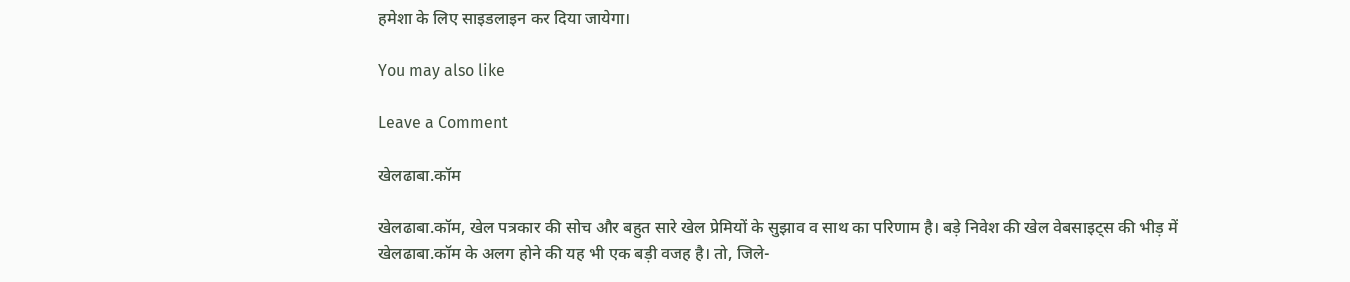हमेशा के लिए साइडलाइन कर दिया जायेगा।

You may also like

Leave a Comment

खेलढाबा.कॉम

खेलढाबा.कॉम, खेल पत्रकार की सोच और बहुत सारे खेल प्रेमियों के सुझाव व साथ का परिणाम है। बड़े निवेश की खेल वेबसाइट्स की भीड़ में खेलढाबा.कॉम के अलग होने की यह भी एक बड़ी वजह है। तो, जिले-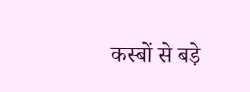कस्बों से बड़े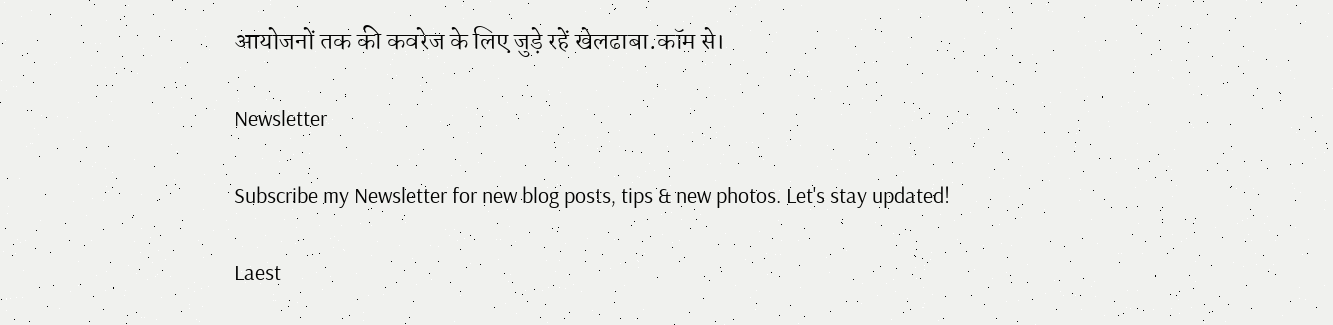आयोजनों तक की कवरेज के लिए जुड़े रहें खेलढाबा.कॉम से।

Newsletter

Subscribe my Newsletter for new blog posts, tips & new photos. Let's stay updated!

Laest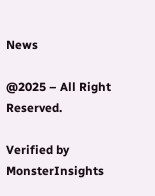News

@2025 – All Right Reserved.

Verified by MonsterInsights